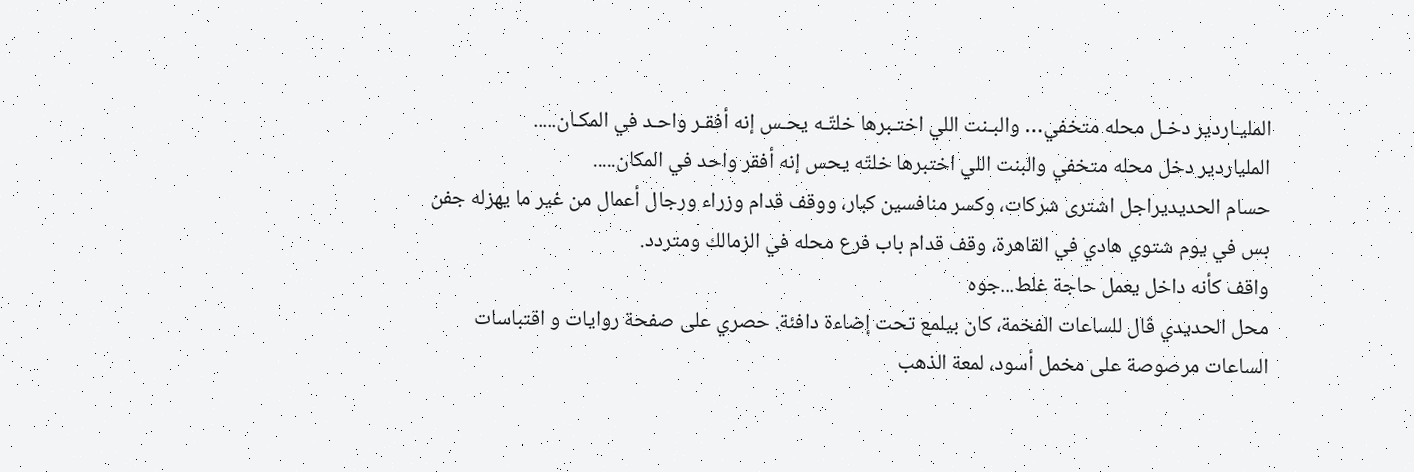المليـاردير دخـل محله متخفي… والبـنت اللي اختـبرها خلتّـه يحـس إنه أفقـر واحـد في المكـان.....
الملياردير دخل محله متخفي والبنت اللي اختبرها خلتّه يحس إنه أفقر واحد في المكان.....
حسام الحديديراجل اشترى شركات، وكسر منافسين كبار، ووقف قدام وزراء ورجال أعمال من غير ما يهزله جفن
بس في يوم شتوي هادي في القاهرة، وقف قدام باب فرع محله في الزمالك ومتردد.
واقف كأنه داخل يعمل حاجة غلط...جوه
محل الحديدي ڤال للساعات الفخمة، كان بيلمع تحت إضاءة دافئة. حصري على صفحة روايات و اقتباسات
الساعات مرصوصة على مخمل أسود، لمعة الذهب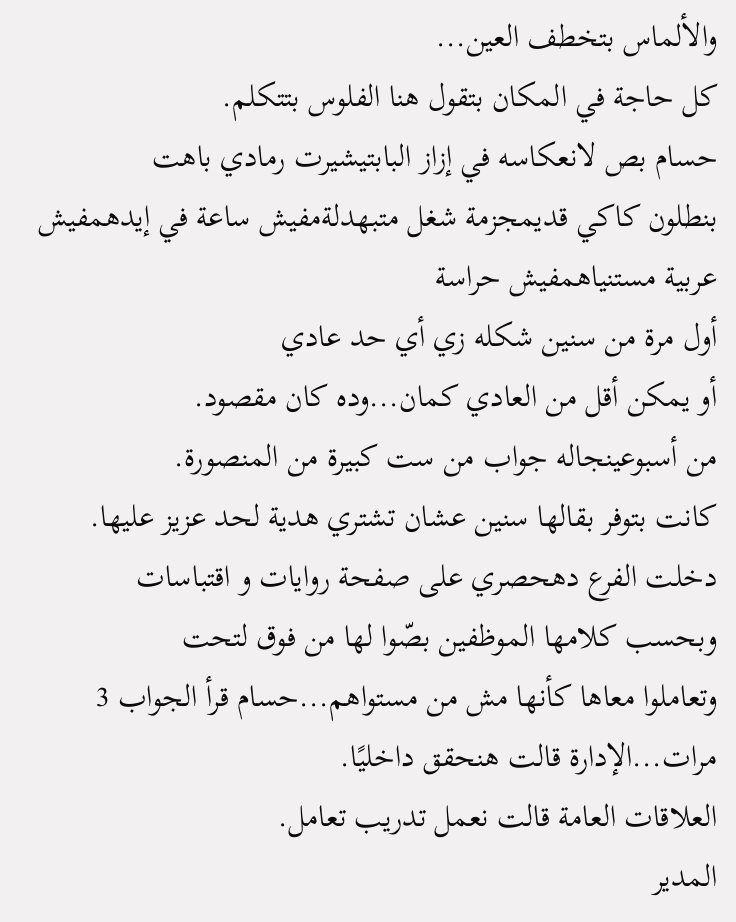والألماس بتخطف العين...
كل حاجة في المكان بتقول هنا الفلوس بتتكلم.
حسام بص لانعكاسه في إزاز البابتيشيرت رمادي باهت
بنطلون كاكي قديمجزمة شغل متبهدلةمفيش ساعة في إيدهمفيش عربية مستنياهمفيش حراسة
أول مرة من سنين شكله زي أي حد عادي
أو يمكن أقل من العادي كمان...وده كان مقصود.
من أسبوعينجاله جواب من ست كبيرة من المنصورة.
كانت بتوفر بقالها سنين عشان تشتري هدية لحد عزيز عليها.
دخلت الفرع دهحصري على صفحة روايات و اقتباسات
وبحسب كلامها الموظفين بصّوا لها من فوق لتحت
وتعاملوا معاها كأنها مش من مستواهم...حسام قرأ الجواب 3 مرات...الإدارة قالت هنحقق داخليًا.
العلاقات العامة قالت نعمل تدريب تعامل.
المدير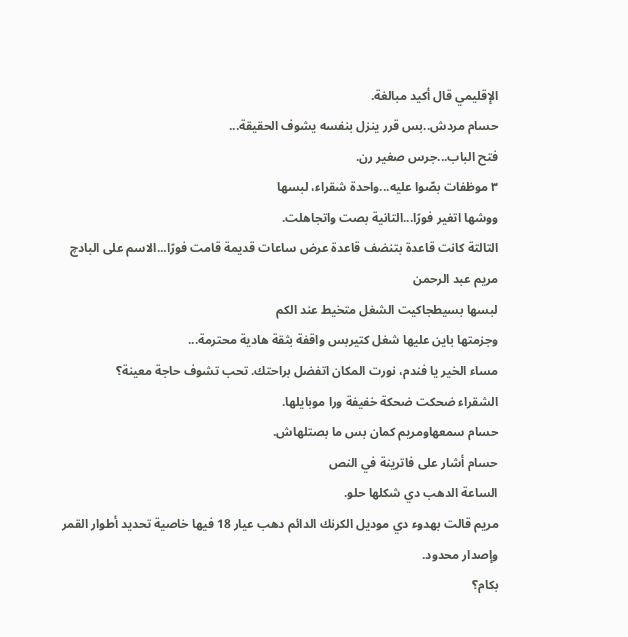الإقليمي قال أكيد مبالغة.
حسام مردش..بس قرر ينزل بنفسه يشوف الحقيقة...
فتح الباب...جرس صغير رن.
٣ موظفات بصّوا عليه...واحدة شقراء، لبسها
ووشها اتغير فورًا...التانية بصت واتجاهلت.
التالتة كانت قاعدة بتنضف قاعدة عرض ساعات قديمة قامت فورًا...الاسم على البادچ مريم عبد الرحمن
لبسها بسيطجاكيت الشغل متخيط عند الكم
وجزمتها باين عليها شغل كتيربس واقفة بثقة هادية محترمة...
مساء الخير يا فندم، نورت المكان اتفضل براحتك. تحب تشوف حاجة معينة؟
الشقراء ضحكت ضحكة خفيفة ورا موبايلها.
حسام سمعهاومريم كمان بس ما بصتلهاش.
حسام أشار على فاترينة في النص
الساعة الدهب دي شكلها حلو.
مريم قالت بهدوء دي موديل الكرنك الدائم دهب عيار 18 فيها خاصية تحديد أطوار القمر وإصدار محدود.
بكام؟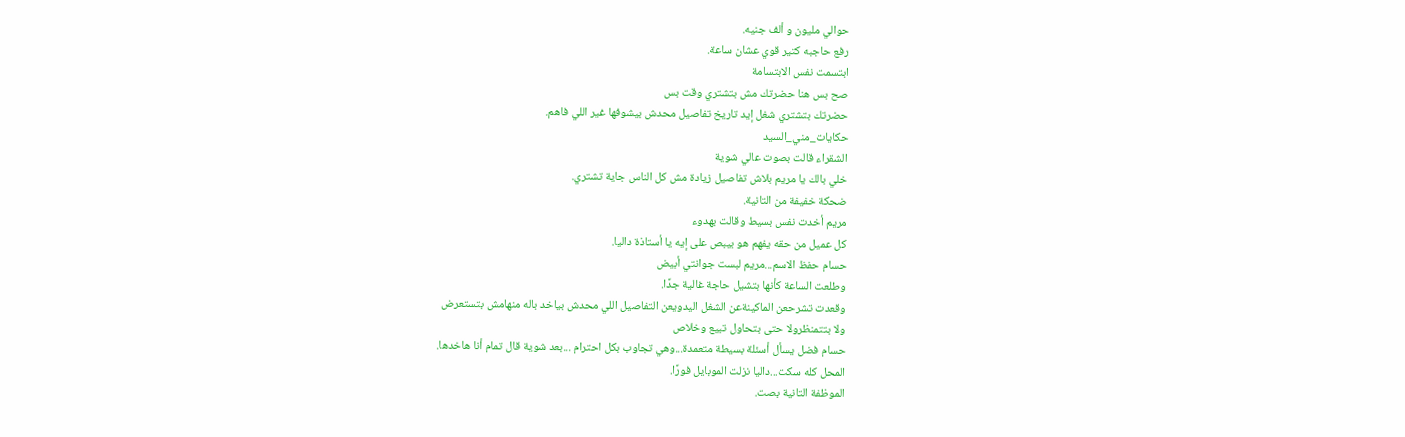حوالي مليون و ألف جنيه.
رفع حاجبه كتير قوي عشان ساعة.
ابتسمت نفس الابتسامة
صح بس هنا حضرتك مش بتشتري وقت بس
حضرتك بتشتري شغل إيد تاريخ تفاصيل محدش بيشوفها غير اللي فاهم.
حكايات_مني_السيد
الشقراء قالت بصوت عالي شوية
خلي بالك يا مريم بلاش تفاصيل زيادة مش كل الناس جاية تشتري.
ضحكة خفيفة من التانية.
مريم أخدت نفس بسيط وقالت بهدوء
كل عميل من حقه يفهم هو بيبص على إيه يا أستاذة داليا.
حسام حفظ الاسم...مريم لبست جوانتي أبيض
وطلعت الساعة كأنها بتشيل حاجة غالية جدًا.
وقعدت تشرحعن الماكينةعن الشغل اليدويعن التفاصيل اللي محدش بياخد باله منهامش بتستعرض
ولا بتتمنظرولا حتى بتحاول تبيع وخلاص
حسام فضل يسأل أسئلة بسيطة متعمدة...وهي تجاوب بكل احترام ...بعد شوية قال تمام أنا هاخدها.
المحل كله سكت...داليا نزلت الموبايل فورًا.
الموظفة التانية بصت.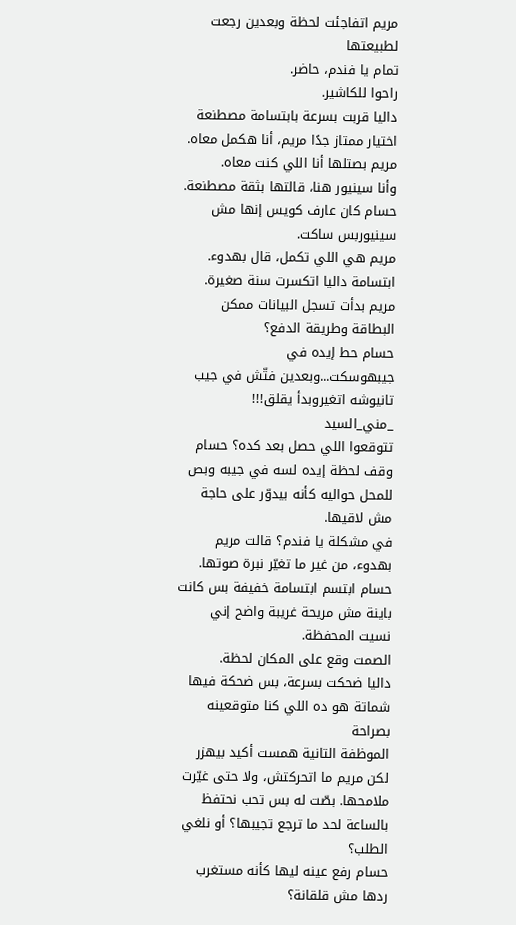مريم اتفاجئت لحظة وبعدين رجعت لطبيعتها
تمام يا فندم، حاضر.
راحوا للكاشير.
داليا قربت بسرعة بابتسامة مصطنعة
اختيار ممتاز جدًا مريم، أنا هكمل معاه.
مريم بصتلها أنا اللي كنت معاه.
وأنا سينيور هنا، قالتها بثقة مصطنعة.
حسام كان عارف كويس إنها مش سينيوربس ساكت.
مريم هي اللي تكمل، قال بهدوء.
ابتسامة داليا اتكسرت سنة صغيرة.
مريم بدأت تسجل البيانات ممكن البطاقة وطريقة الدفع؟
حسام حط إيده في جيبهوسكت...وبعدين فتّش في جيب تانيوشه اتغيروبدأ يقلق!!!
_مني_السيد
تتوقعوا اللي حصل بعد كده؟ حسام وقف لحظة إيده لسه في جيبه وبص للمحل حواليه كأنه بيدوّر على حاجة مش لاقيها.
في مشكلة يا فندم؟ قالت مريم بهدوء، من غير ما تغيّر نبرة صوتها.
حسام ابتسم ابتسامة خفيفة بس كانت باينة مش مريحة غريبة واضح إني نسيت المحفظة.
الصمت وقع على المكان لحظة.
داليا ضحكت بسرعة، بس ضحكة فيها شماتة هو ده اللي كنا متوقعينه بصراحة
الموظفة التانية همست أكيد بيهزر
لكن مريم ما اتحركتش، ولا حتى غيّرت ملامحها. بصّت له بس تحب نحتفظ بالساعة لحد ما ترجع تجيبها؟ أو نلغي الطلب؟
حسام رفع عينه ليها كأنه مستغرب ردها مش قلقانة؟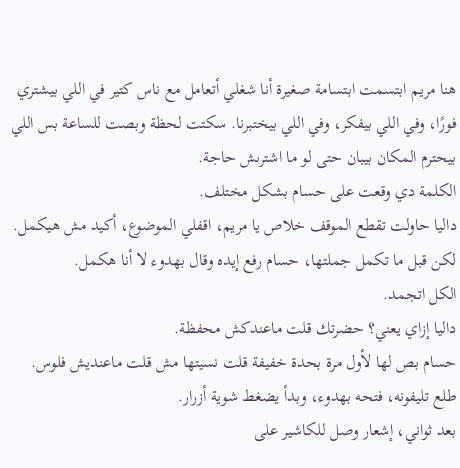هنا مريم ابتسمت ابتسامة صغيرة أنا شغلي أتعامل مع ناس كتير في اللي بيشتري فورًا، وفي اللي بيفكر، وفي اللي بيختبرنا. سكتت لحظة وبصت للساعة بس اللي بيحترم المكان بيبان حتى لو ما اشترىش حاجة.
الكلمة دي وقعت على حسام بشكل مختلف.
داليا حاولت تقطع الموقف خلاص يا مريم، اقفلي الموضوع، أكيد مش هيكمل.
لكن قبل ما تكمل جملتها، حسام رفع إيده وقال بهدوء لا أنا هكمل.
الكل اتجمد.
داليا إزاي يعني؟ حضرتك قلت ماعندكش محفظة.
حسام بص لها لأول مرة بحدة خفيفة قلت نسيتها مش قلت ماعنديش فلوس.
طلع تليفونه، فتحه بهدوء، وبدأ يضغط شوية أزرار.
بعد ثواني، إشعار وصل للكاشير على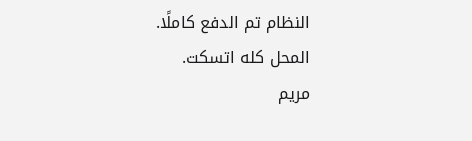النظام تم الدفع كاملًا.
المحل كله اتسكت.
مريم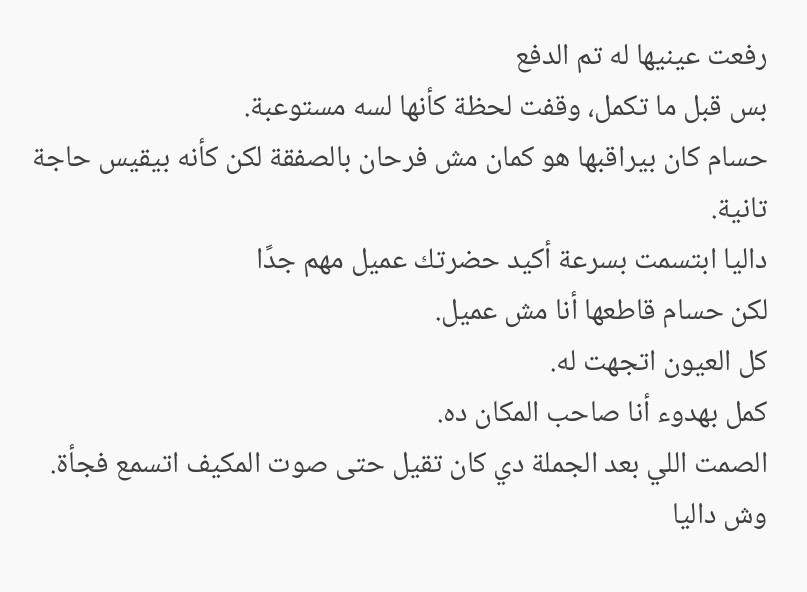رفعت عينيها له تم الدفع
بس قبل ما تكمل، وقفت لحظة كأنها لسه مستوعبة.
حسام كان بيراقبها هو كمان مش فرحان بالصفقة لكن كأنه بيقيس حاجة تانية.
داليا ابتسمت بسرعة أكيد حضرتك عميل مهم جدًا
لكن حسام قاطعها أنا مش عميل.
كل العيون اتجهت له.
كمل بهدوء أنا صاحب المكان ده.
الصمت اللي بعد الجملة دي كان تقيل حتى صوت المكيف اتسمع فجأة.
وش داليا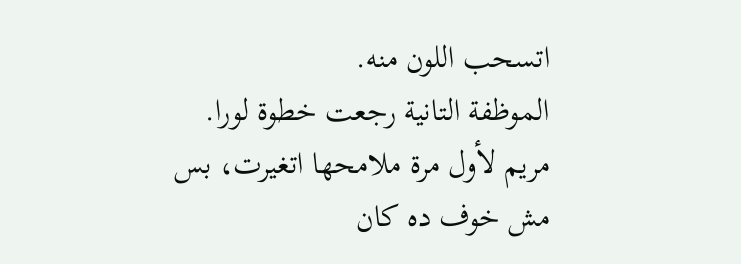اتسحب اللون منه.
الموظفة التانية رجعت خطوة لورا.
مريم لأول مرة ملامحها اتغيرت، بس مش خوف ده كان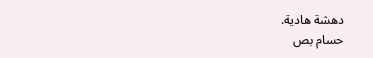دهشة هادية.
حسام بص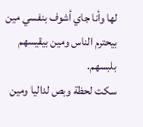لها وأنا جاي أشوف بنفسي مين بيحترم الناس ومين بيقيسهم بلبسهم.
سكت لحظة وبص لداليا ومين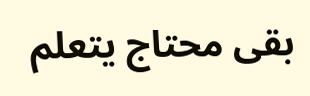بقى محتاج يتعلم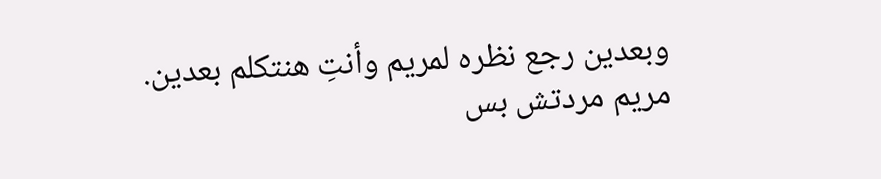وبعدين رجع نظره لمريم وأنتِ هنتكلم بعدين.
مريم مردتش بس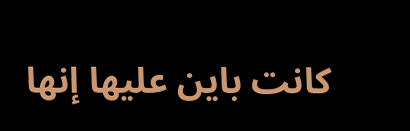كانت باين عليها إنها